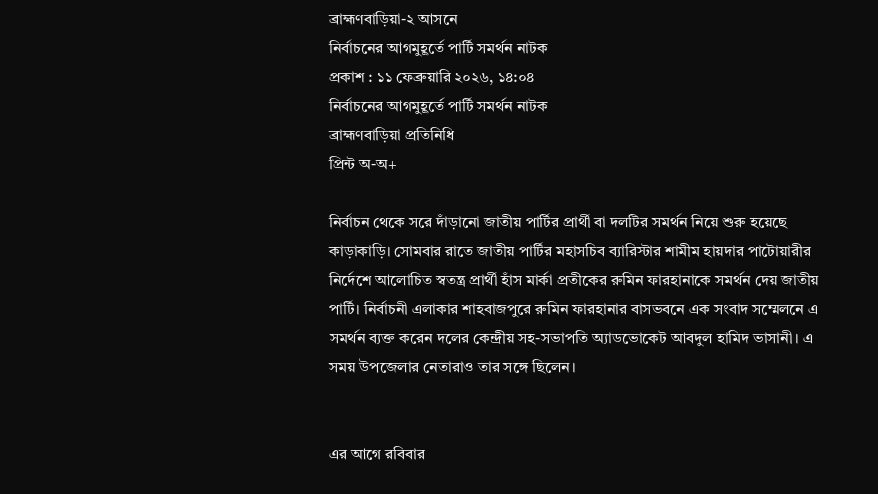ব্রাহ্মণবাড়িয়া-২ আসনে
নির্বাচনের আগমুহূর্তে পার্টি সমর্থন নাটক
প্রকাশ : ১১ ফেব্রুয়ারি ২০২৬, ১৪:০৪
নির্বাচনের আগমুহূর্তে পার্টি সমর্থন নাটক
ব্রাহ্মণবাড়িয়া প্রতিনিধি
প্রিন্ট অ-অ+

নির্বাচন থেকে সরে দাঁড়ানো জাতীয় পার্টির প্রার্থী বা দলটির সমর্থন নিয়ে শুরু হয়েছে কাড়াকাড়ি। সোমবার রাতে জাতীয় পার্টির মহাসচিব ব্যারিস্টার শামীম হায়দার পাটোয়ারীর নির্দেশে আলোচিত স্বতন্ত্র প্রার্থী হাঁস মার্কা প্রতীকের রুমিন ফারহানাকে সমর্থন দেয় জাতীয় পার্টি। নির্বাচনী এলাকার শাহবাজপুরে রুমিন ফারহানার বাসভবনে এক সংবাদ সম্মেলনে এ সমর্থন ব্যক্ত করেন দলের কেন্দ্রীয় সহ-সভাপতি অ্যাডভোকেট আবদুল হামিদ ভাসানী। এ সময় উপজেলার নেতারাও তার সঙ্গে ছিলেন।


এর আগে রবিবার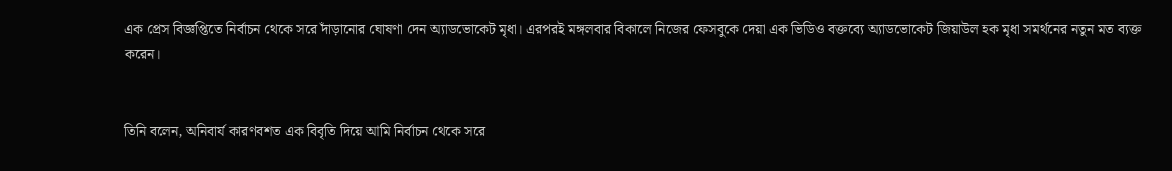এক প্রেস বিজ্ঞপ্তিতে নির্বাচন থেকে সরে দাঁড়ানোর ঘোষণা দেন অ্যাডভোকেট মৃধা। এরপরই মঙ্গলবার বিকালে নিজের ফেসবুকে দেয়া এক ভিডিও বক্তব্যে অ্যাডভোকেট জিয়াউল হক মৃধা সমর্থনের নতুন মত ব্যক্ত করেন।


তিনি বলেন, অনিবার্য কারণবশত এক বিবৃতি দিয়ে আমি নির্বাচন থেকে সরে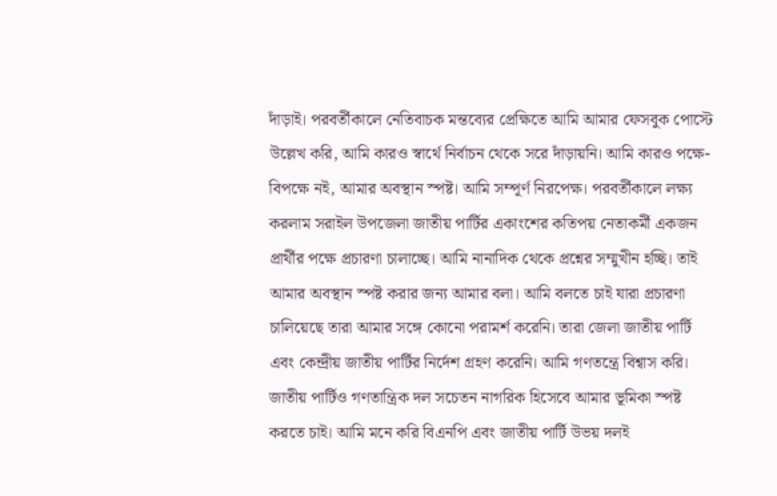দাঁড়াই। পরবর্তীকালে নেতিবাচক মন্তব্যের প্রেক্ষিতে আমি আমার ফেসবুক পোস্টে উল্লেখ করি, আমি কারও স্বার্থে নির্বাচন থেকে সরে দাঁড়ায়নি। আমি কারও পক্ষে-বিপক্ষে নই, আমার অবস্থান স্পষ্ট। আমি সম্পূর্ণ নিরপেক্ষ। পরবর্তীকালে লক্ষ্য করলাম সরাইল উপজেলা জাতীয় পার্টির একাংশের কতিপয় নেতাকর্মী একজন প্রার্থীর পক্ষে প্রচারণা চালাচ্ছে। আমি নানাদিক থেকে প্রশ্নের সম্মুখীন হচ্ছি। তাই আমার অবস্থান স্পষ্ট করার জন্য আমার বলা। আমি বলতে চাই যারা প্রচারণা চালিয়েছে তারা আমার সঙ্গে কোনো পরামর্শ করেনি। তারা জেলা জাতীয় পার্টি এবং কেন্দ্রীয় জাতীয় পার্টির নির্দেশ গ্রহণ করেনি। আমি গণতন্ত্রে বিশ্বাস করি। জাতীয় পার্টিও গণতান্ত্রিক দল সচেতন নাগরিক হিসেবে আমার ভূমিকা স্পষ্ট করতে চাই। আমি মনে করি বিএনপি এবং জাতীয় পার্টি উভয় দলই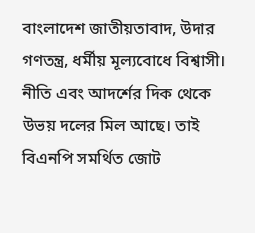বাংলাদেশ জাতীয়তাবাদ, উদার গণতন্ত্র, ধর্মীয় মূল্যবোধে বিশ্বাসী। নীতি এবং আদর্শের দিক থেকে উভয় দলের মিল আছে। তাই বিএনপি সমর্থিত জোট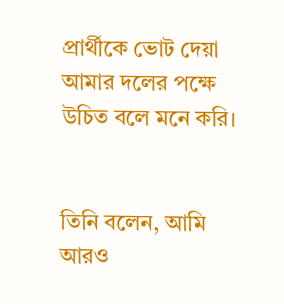প্রার্থীকে ভোট দেয়া আমার দলের পক্ষে উচিত বলে মনে করি।


তিনি বলেন, আমি আরও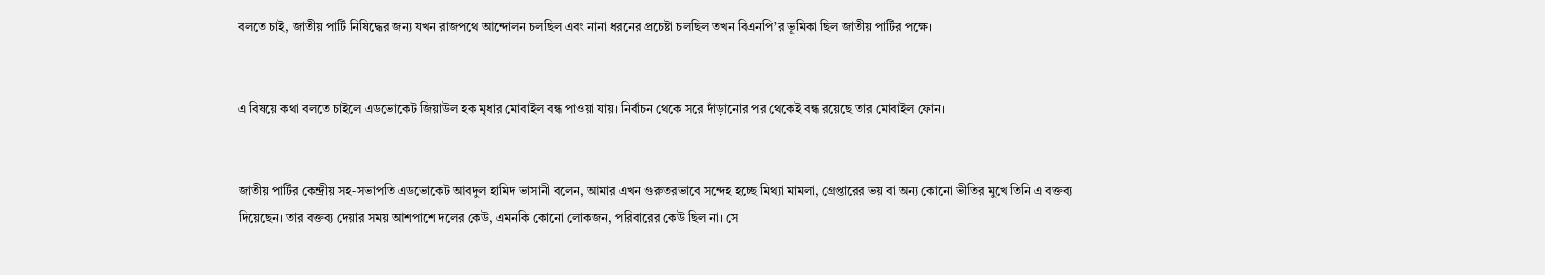বলতে চাই, জাতীয় পার্টি নিষিদ্ধের জন্য যখন রাজপথে আন্দোলন চলছিল এবং নানা ধরনের প্রচেষ্টা চলছিল তখন বিএনপি’র ভূমিকা ছিল জাতীয় পার্টির পক্ষে।


এ বিষয়ে কথা বলতে চাইলে এডভোকেট জিয়াউল হক মৃধার মোবাইল বন্ধ পাওয়া যায়। নির্বাচন থেকে সরে দাঁড়ানোর পর থেকেই বন্ধ রয়েছে তার মোবাইল ফোন।


জাতীয় পার্টির কেন্দ্রীয় সহ-সভাপতি এডভোকেট আবদুল হামিদ ভাসানী বলেন, আমার এখন গুরুতরভাবে সন্দেহ হচ্ছে মিথ্যা মামলা, গ্রেপ্তারের ভয় বা অন্য কোনো ভীতির মুখে তিনি এ বক্তব্য দিয়েছেন। তার বক্তব্য দেয়ার সময় আশপাশে দলের কেউ, এমনকি কোনো লোকজন, পরিবারের কেউ ছিল না। সে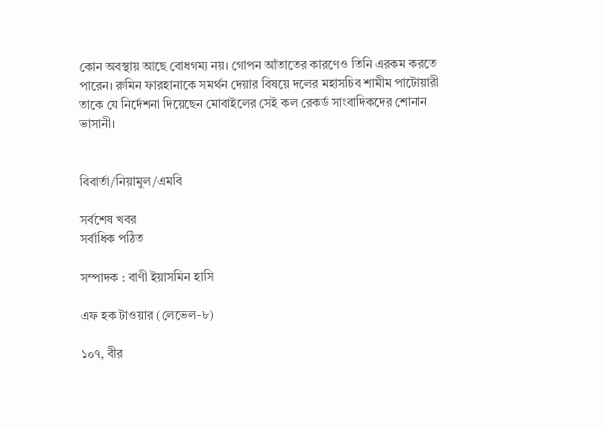কোন অবস্থায় আছে বোধগম্য নয়। গোপন আঁতাতের কারণেও তিনি এরকম করতে পারেন। রুমিন ফারহানাকে সমর্থন দেয়ার বিষয়ে দলের মহাসচিব শামীম পাটোয়ারী তাকে যে নির্দেশনা দিয়েছেন মোবাইলের সেই কল রেকর্ড সাংবাদিকদের শোনান ভাসানী।


বিবার্তা/নিয়ামুল/এমবি

সর্বশেষ খবর
সর্বাধিক পঠিত

সম্পাদক : বাণী ইয়াসমিন হাসি

এফ হক টাওয়ার (লেভেল-৮)

১০৭, বীর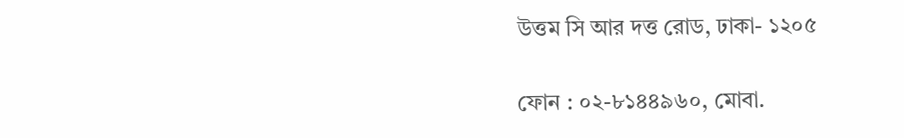উত্তম সি আর দত্ত রোড, ঢাকা- ১২০৫

ফোন : ০২-৮১৪৪৯৬০, মোবা.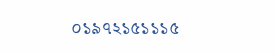০১৯৭২১৫১১১৫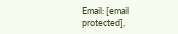Email: [email protected],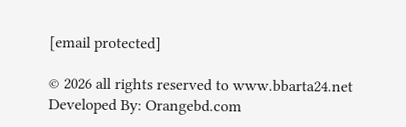[email protected]

© 2026 all rights reserved to www.bbarta24.net Developed By: Orangebd.com